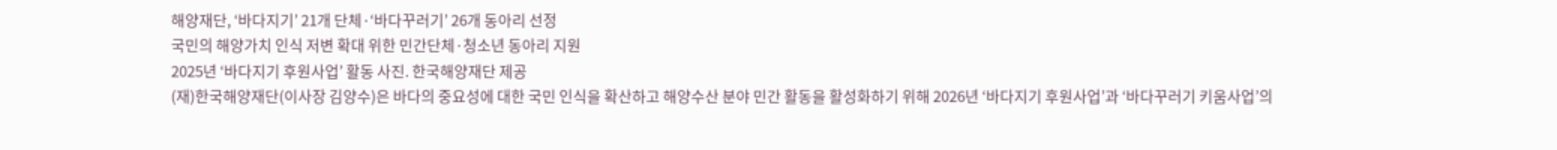해양재단, ‘바다지기’ 21개 단체·‘바다꾸러기’ 26개 동아리 선정
국민의 해양가치 인식 저변 확대 위한 민간단체·청소년 동아리 지원
2025년 ‘바다지기 후원사업’ 활동 사진. 한국해양재단 제공
(재)한국해양재단(이사장 김양수)은 바다의 중요성에 대한 국민 인식을 확산하고 해양수산 분야 민간 활동을 활성화하기 위해 2026년 ‘바다지기 후원사업’과 ‘바다꾸러기 키움사업’의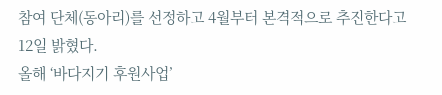참여 단체(동아리)를 선정하고 4월부터 본격적으로 추진한다고 12일 밝혔다.
올해 ‘바다지기 후원사업’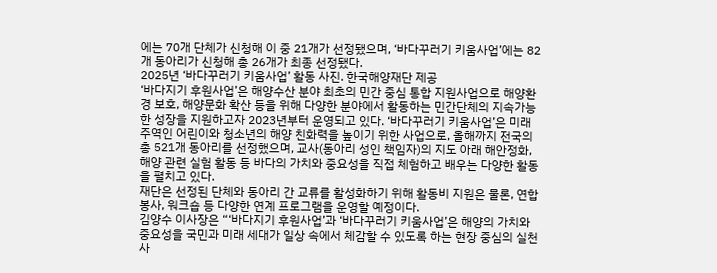에는 70개 단체가 신청해 이 중 21개가 선정됐으며, ‘바다꾸러기 키움사업’에는 82개 동아리가 신청해 총 26개가 최종 선정됐다.
2025년 ‘바다꾸러기 키움사업’ 활동 사진. 한국해양재단 제공
‘바다지기 후원사업’은 해양수산 분야 최초의 민간 중심 통합 지원사업으로 해양환경 보호, 해양문화 확산 등을 위해 다양한 분야에서 활동하는 민간단체의 지속가능한 성장을 지원하고자 2023년부터 운영되고 있다. ‘바다꾸러기 키움사업’은 미래 주역인 어린이와 청소년의 해양 친화력을 높이기 위한 사업으로, 올해까지 전국의 총 521개 동아리를 선정했으며, 교사(동아리 성인 책임자)의 지도 아래 해안정화, 해양 관련 실험 활동 등 바다의 가치와 중요성을 직접 체험하고 배우는 다양한 활동을 펼치고 있다.
재단은 선정된 단체와 동아리 간 교류를 활성화하기 위해 활동비 지원은 물론, 연합봉사, 워크숍 등 다양한 연계 프로그램을 운영할 예정이다.
김양수 이사장은 “‘바다지기 후원사업’과 ‘바다꾸러기 키움사업’은 해양의 가치와 중요성을 국민과 미래 세대가 일상 속에서 체감할 수 있도록 하는 현장 중심의 실천 사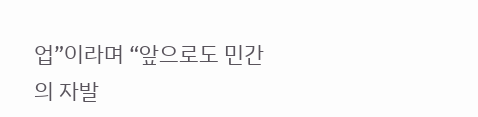업”이라며 “앞으로도 민간의 자발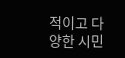적이고 다양한 시민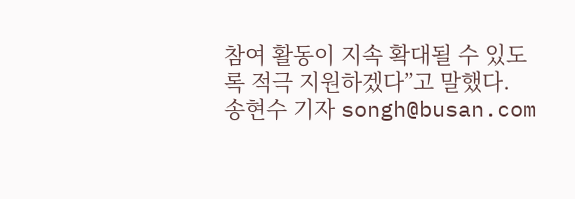참여 활동이 지속 확대될 수 있도록 적극 지원하겠다”고 말했다.
송현수 기자 songh@busan.com